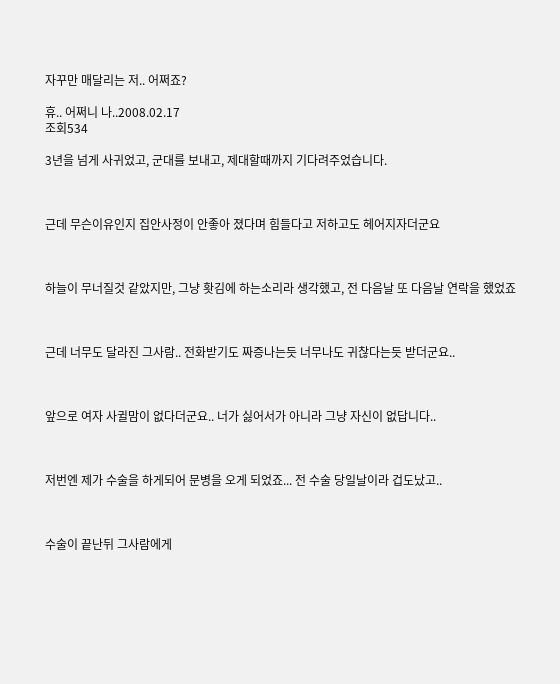자꾸만 매달리는 저.. 어쩌죠?

휴.. 어쩌니 나..2008.02.17
조회534

3년을 넘게 사귀었고, 군대를 보내고, 제대할때까지 기다려주었습니다.



근데 무슨이유인지 집안사정이 안좋아 졌다며 힘들다고 저하고도 헤어지자더군요



하늘이 무너질것 같았지만, 그냥 홧김에 하는소리라 생각했고, 전 다음날 또 다음날 연락을 했었죠



근데 너무도 달라진 그사람.. 전화받기도 짜증나는듯 너무나도 귀찮다는듯 받더군요..



앞으로 여자 사귈맘이 없다더군요.. 너가 싫어서가 아니라 그냥 자신이 없답니다..



저번엔 제가 수술을 하게되어 문병을 오게 되었죠... 전 수술 당일날이라 겁도났고..



수술이 끝난뒤 그사람에게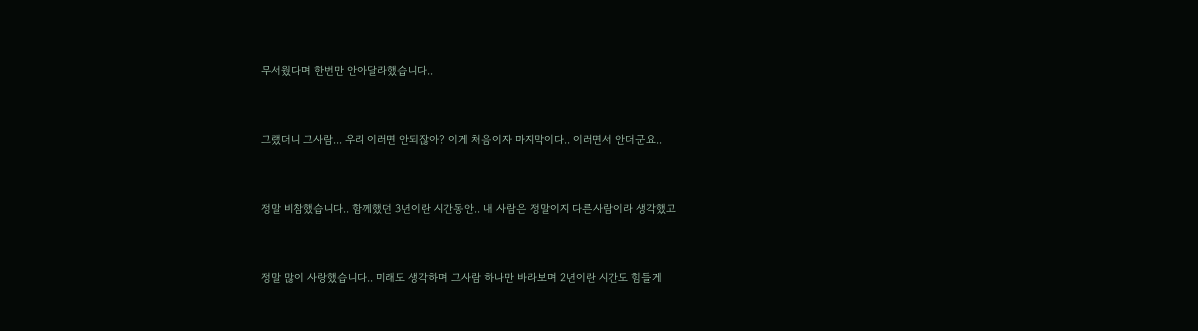무서웠다며 한번만 안아달라했습니다..



그랬더니 그사람... 우리 이러면 안되잖아? 이게 처음이자 마지막이다.. 이러면서 안더군요..



정말 비참했습니다.. 함께했던 3년이란 시간동안.. 내 사람은 정말이지 다른사람이라 생각했고



정말 많이 사랑했습니다.. 미래도 생각하며 그사람 하나만 바라보며 2년이란 시간도 힘들게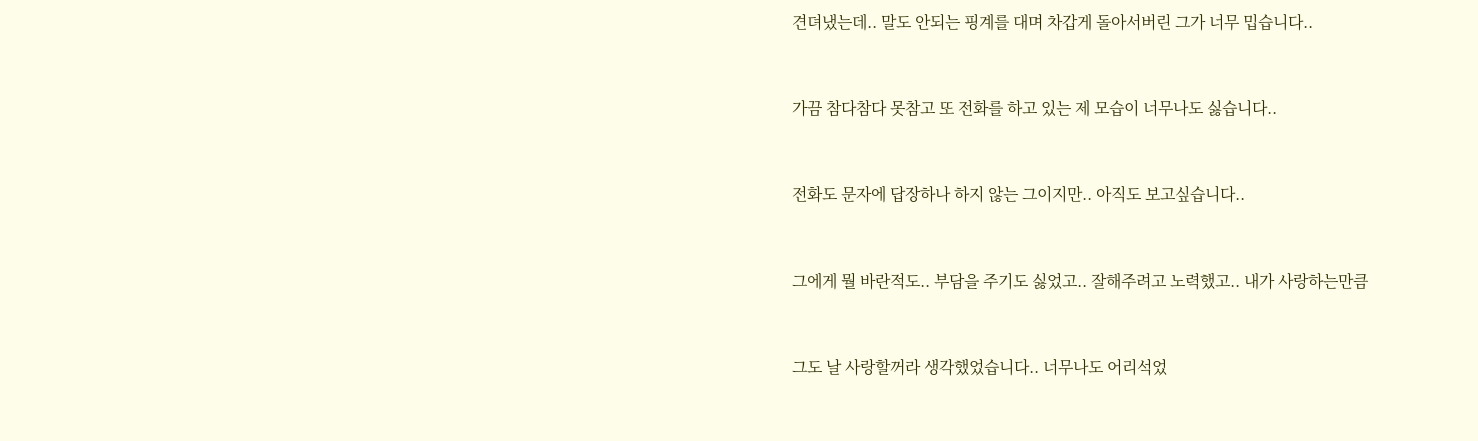견뎌냈는데.. 말도 안되는 핑계를 대며 차갑게 돌아서버린 그가 너무 밉습니다..



가끔 참다참다 못참고 또 전화를 하고 있는 제 모습이 너무나도 싫습니다..



전화도 문자에 답장하나 하지 않는 그이지만.. 아직도 보고싶습니다..



그에게 뭘 바란적도.. 부담을 주기도 싫었고.. 잘해주려고 노력했고.. 내가 사랑하는만큼



그도 날 사랑할꺼라 생각했었습니다.. 너무나도 어리석었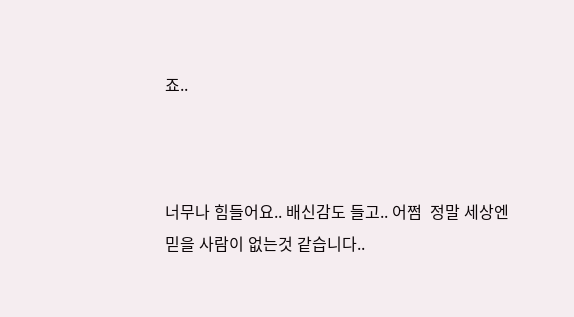죠..



너무나 힘들어요.. 배신감도 들고.. 어쩜  정말 세상엔 믿을 사람이 없는것 같습니다..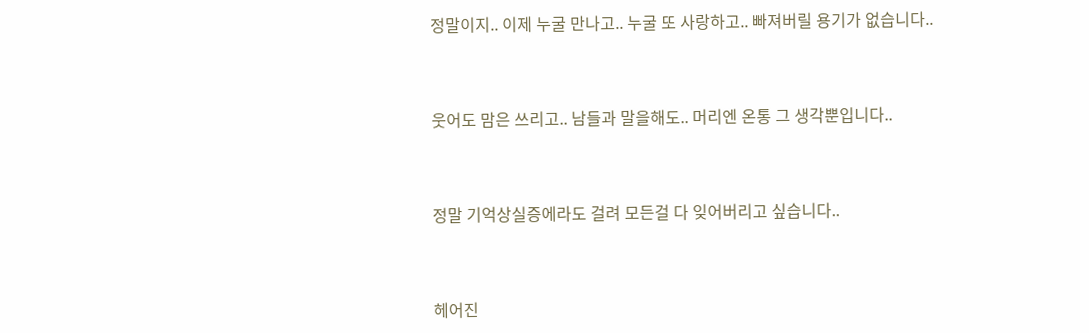정말이지.. 이제 누굴 만나고.. 누굴 또 사랑하고.. 빠져버릴 용기가 없습니다..



웃어도 맘은 쓰리고.. 남들과 말을해도.. 머리엔 온통 그 생각뿐입니다..



정말 기억상실증에라도 걸려 모든걸 다 잊어버리고 싶습니다..



헤어진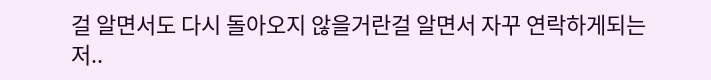걸 알면서도 다시 돌아오지 않을거란걸 알면서 자꾸 연락하게되는저..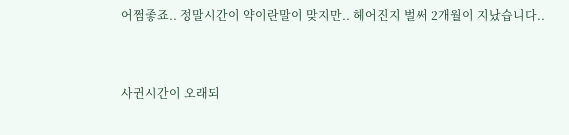어쩜좋죠.. 정말시간이 약이란말이 맞지만.. 헤어진지 벌써 2개월이 지났습니다..



사귄시간이 오래되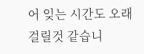어 잊는 시간도 오래걸릴것 같습니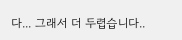다... 그래서 더 두렵습니다..